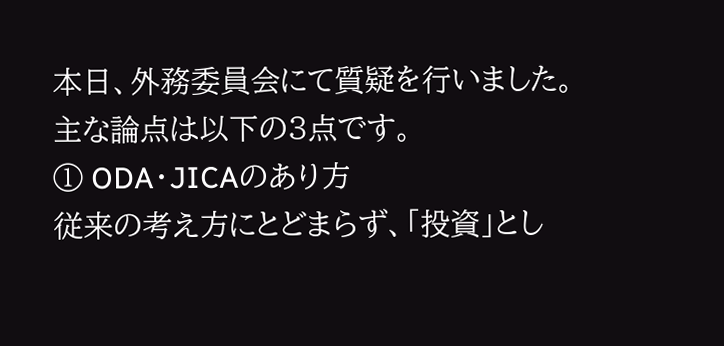本日、外務委員会にて質疑を行いました。
主な論点は以下の3点です。
① ODA・JICAのあり方
従来の考え方にとどまらず、「投資」とし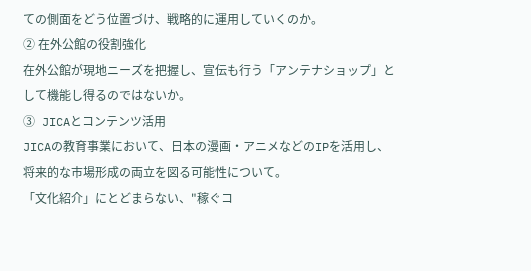ての側面をどう位置づけ、戦略的に運用していくのか。
② 在外公館の役割強化
在外公館が現地ニーズを把握し、宣伝も行う「アンテナショップ」として機能し得るのではないか。
③ JICAとコンテンツ活用
JICAの教育事業において、日本の漫画・アニメなどのIPを活用し、将来的な市場形成の両立を図る可能性について。
「文化紹介」にとどまらない、"稼ぐコ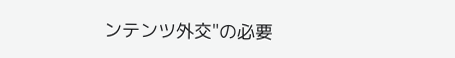ンテンツ外交"の必要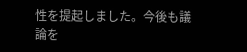性を提起しました。今後も議論を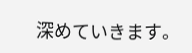深めていきます。